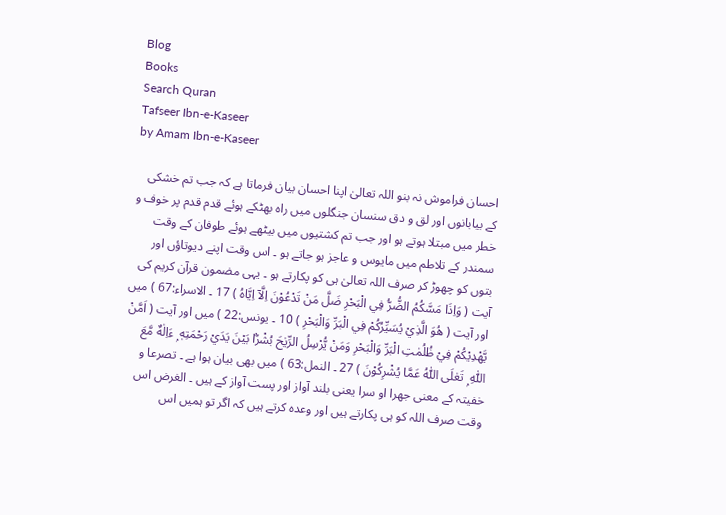Blog
Books
Search Quran
Tafseer Ibn-e-Kaseer
by Amam Ibn-e-Kaseer

احسان فراموش نہ بنو اللہ تعالیٰ اپنا احسان بیان فرماتا ہے کہ جب تم خشکی کے بیابانوں اور لق و دق سنسان جنگلوں میں راہ بھٹکے ہوئے قدم قدم پر خوف و خطر میں مبتلا ہوتے ہو اور جب تم کشتیوں میں بیٹھے ہوئے طوفان کے وقت سمندر کے تلاطم میں مایوس و عاجز ہو جاتے ہو ۔ اس وقت اپنے دیوتاؤں اور بتوں کو چھوڑ کر صرف اللہ تعالیٰ ہی کو پکارتے ہو ۔ یہی مضمون قرآن کریم کی آیت ( وَاِذَا مَسَّكُمُ الضُّرُّ فِي الْبَحْرِ ضَلَّ مَنْ تَدْعُوْنَ اِلَّآ اِيَّاهُ ) 17 ۔ الاسراء:67 ) میں اور آیت ( ھُوَ الَّذِيْ يُسَيِّرُكُمْ فِي الْبَرِّ وَالْبَحْرِ ) 10 ۔ یونس:22 ) میں اور آیت ( اَمَّنْ يَّهْدِيْكُمْ فِيْ ظُلُمٰتِ الْبَرِّ وَالْبَحْرِ وَمَنْ يُّرْسِلُ الرِّيٰحَ بُشْرًۢا بَيْنَ يَدَيْ رَحْمَتِهٖ ۭ ءَاِلٰهٌ مَّعَ اللّٰهِ ۭ تَعٰلَى اللّٰهُ عَمَّا يُشْرِكُوْنَ ) 27 ۔ النمل:63 ) میں بھی بیان ہوا ہے ۔ تصرعا و خفیتہ کے معنی جھرا او سرا یعنی بلند آواز اور پست آواز کے ہیں ۔ الغرض اس وقت صرف اللہ کو ہی پکارتے ہیں اور وعدہ کرتے ہیں کہ اگر تو ہمیں اس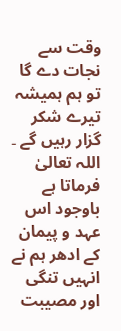وقت سے نجات دے گا تو ہم ہمیشہ تیرے شکر گزار رہیں گے ۔ اللہ تعالیٰ فرماتا ہے باوجود اس عہد و پیمان کے ادھر ہم نے انہیں تنگی اور مصیبت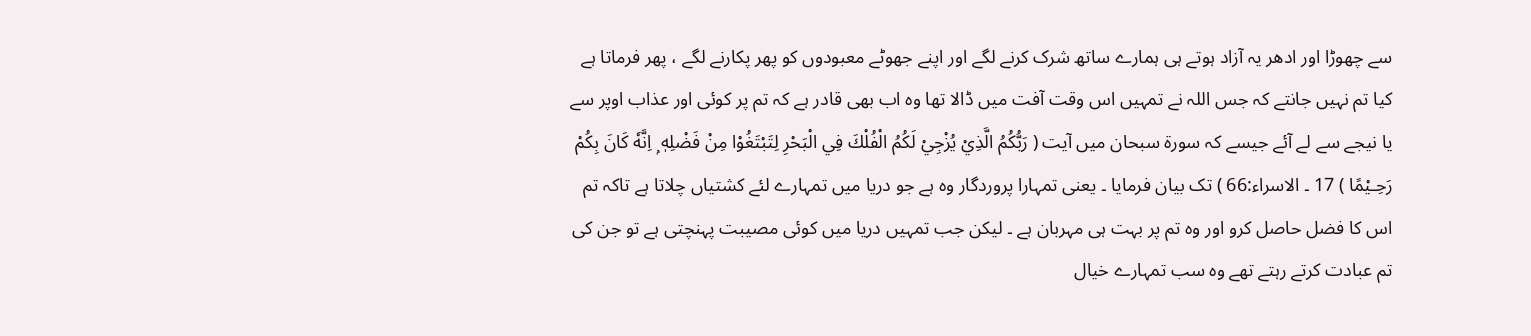سے چھوڑا اور ادھر یہ آزاد ہوتے ہی ہمارے ساتھ شرک کرنے لگے اور اپنے جھوٹے معبودوں کو پھر پکارنے لگے ، پھر فرماتا ہے کیا تم نہیں جانتے کہ جس اللہ نے تمہیں اس وقت آفت میں ڈالا تھا وہ اب بھی قادر ہے کہ تم پر کوئی اور عذاب اوپر سے یا نیجے سے لے آئے جیسے کہ سورۃ سبحان میں آیت ( رَبُّكُمُ الَّذِيْ يُزْجِيْ لَكُمُ الْفُلْكَ فِي الْبَحْرِ لِتَبْتَغُوْا مِنْ فَضْلِهٖ ۭ اِنَّهٗ كَانَ بِكُمْ رَحِـيْمًا ) 17 ۔ الاسراء:66 ) تک بیان فرمایا ۔ یعنی تمہارا پروردگار وہ ہے جو دریا میں تمہارے لئے کشتیاں چلاتا ہے تاکہ تم اس کا فضل حاصل کرو اور وہ تم پر بہت ہی مہربان ہے ۔ لیکن جب تمہیں دریا میں کوئی مصیبت پہنچتی ہے تو جن کی تم عبادت کرتے رہتے تھے وہ سب تمہارے خیال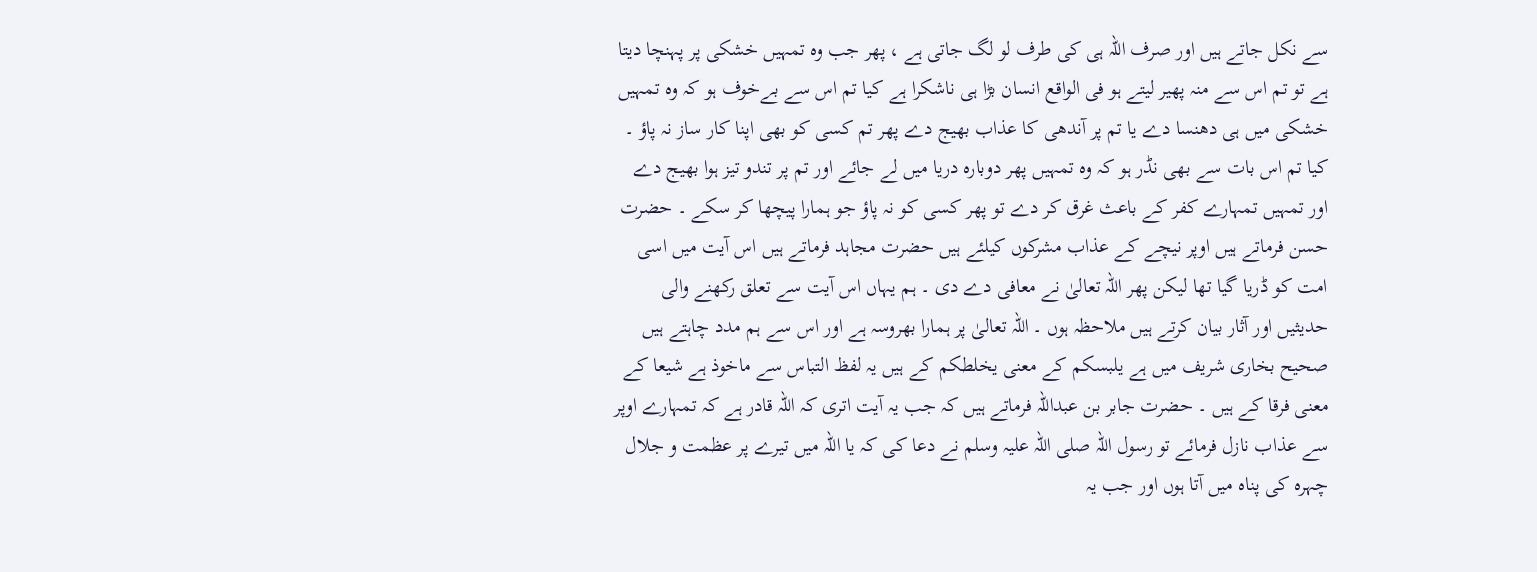سے نکل جاتے ہیں اور صرف اللہ ہی کی طرف لو لگ جاتی ہے ، پھر جب وہ تمہیں خشکی پر پہنچا دیتا ہے تو تم اس سے منہ پھیر لیتے ہو فی الواقع انسان بڑا ہی ناشکرا ہے کیا تم اس سے بےخوف ہو کہ وہ تمہیں خشکی میں ہی دھنسا دے یا تم پر آندھی کا عذاب بھیج دے پھر تم کسی کو بھی اپنا کار ساز نہ پاؤ ۔ کیا تم اس بات سے بھی نڈر ہو کہ وہ تمہیں پھر دوبارہ دریا میں لے جائے اور تم پر تندو تیز ہوا بھیج دے اور تمہیں تمہارے کفر کے باعث غرق کر دے تو پھر کسی کو نہ پاؤ جو ہمارا پیچھا کر سکے ۔ حضرت حسن فرماتے ہیں اوپر نیچے کے عذاب مشرکوں کیلئے ہیں حضرت مجاہد فرماتے ہیں اس آیت میں اسی امت کو ڈریا گیا تھا لیکن پھر اللہ تعالیٰ نے معافی دے دی ۔ ہم یہاں اس آیت سے تعلق رکھنے والی حدیثیں اور آثار بیان کرتے ہیں ملاحظہ ہوں ۔ اللہ تعالیٰ پر ہمارا بھروسہ ہے اور اس سے ہم مدد چاہتے ہیں صحیح بخاری شریف میں ہے یلبسکم کے معنی یخلطکم کے ہیں یہ لفظ التباس سے ماخوذ ہے شیعا کے معنی فرقا کے ہیں ۔ حضرت جابر بن عبداللہ فرماتے ہیں کہ جب یہ آیت اتری کہ اللہ قادر ہے کہ تمہارے اوپر سے عذاب نازل فرمائے تو رسول اللہ صلی اللہ علیہ وسلم نے دعا کی کہ یا اللہ میں تیرے پر عظمت و جلال چہرہ کی پناہ میں آتا ہوں اور جب یہ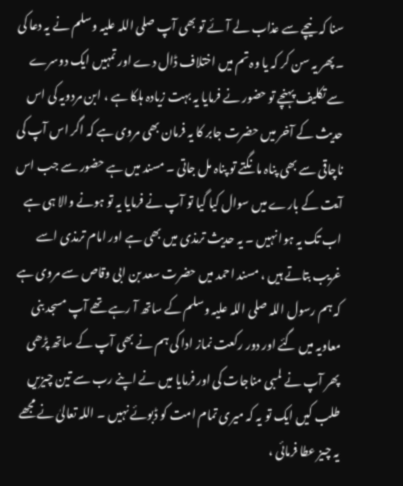سنا کہ نیچے سے عذاب لے آئے تو بھی آپ صلی اللہ علیہ وسلم نے یہ دعا کی ۔ پھر یہ سن کر کہ یا وہ تم میں اختلاف ڈال دے اور تمہیں ایک دوسرے سے تکلیف پہنچے تو حضور نے فرمایا یہ بہت زیادہ ہلکا ہے ، ابن مردویہ کی اس حدیث کے آخر میں حضرت جابر کا یہ فرمان بھی مروی ہے کہ اگر اس آپ کی ناچاقی سے بھی پناہ مانگتے تو پناہ مل جاتی ۔ مسند میں ہے حضور سے جب اس آیت کے بارے میں سوال کیا گیا تو آپ نے فرمایا یہ تو ہونے والا ہی ہے اب تک یہ ہوا نہیں ۔ یہ حدیث ترمذی میں بھی ہے اور امام ترمذی اسے غریب بتاتے ہیں ، مسند احمد میں حضرت سعد بن ابی وقاص سے مروی ہے کہ ہم رسول اللہ صلی اللہ علیہ وسلم کے ساتھ آ رہے تھے آپ مسجد بنی معاویہ میں گئے اور دور رکعت نماز ادا کی ہم نے بھی آپ کے ساتھ پڑھی پھر آپ نے لمبی مناجات کی اور فرمایا میں نے اپنے رب سے تین چیزیں طلب کیں ایک تو یہ کہ میری تمام امت کو ڈبوئے نہیں ۔ اللہ تعالیٰ نے مجھے یہ چیز عطا فرمائی ،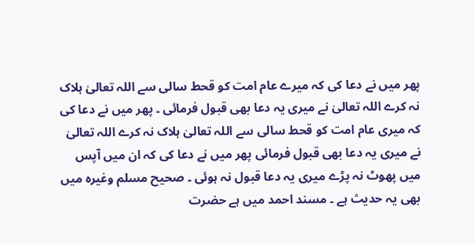پھر میں نے دعا کی کہ میرے عام امت کو قحط سالی سے اللہ تعالیٰ ہلاک نہ کرے اللہ تعالیٰ نے میری یہ دعا بھی قبول فرمائی ۔ پھر میں نے دعا کی کہ میری عام امت کو قحط سالی سے اللہ تعالیٰ ہلاک نہ کرے اللہ تعالیٰ نے میری یہ دعا بھی قبول فرمائی پھر میں نے دعا کی کہ ان میں آپس میں پھوٹ نہ پڑے میری یہ دعا قبول نہ ہوئی ۔ صحیح مسلم وغیرہ میں بھی یہ حدیث ہے ۔ مسند احمد میں ہے حضرت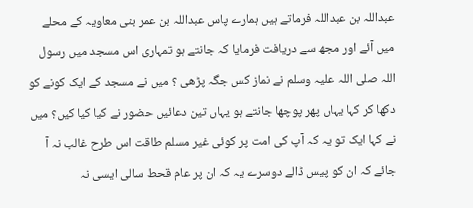عبداللہ بن عبداللہ فرماتے ہیں ہمارے پاس عبداللہ بن عمر بنی معاویہ کے محلے میں آئے اور مجھ سے دریافت فرمایا کہ جانتے ہو تمہاری اس مسجد میں رسول اللہ صلی اللہ علیہ وسلم نے نماز کس جگہ پڑھی ؟ میں نے مسجد کے ایک کونے کو دکھا کر کہا یہاں پھر پوچھا جانتے ہو یہاں تین دعائیں حضور نے کیا کیا کیں؟ میں نے کہا ایک تو یہ کہ آپ کی امت پر کوئی غیر مسلم طاقت اس طرح غالب نہ آ جائے کہ ان کو پیس ڈالے دوسرے یہ کہ ان پر عام قحط سالی ایسی نہ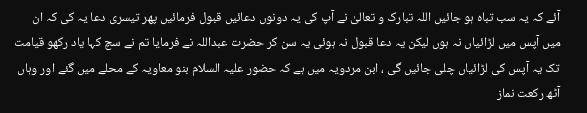آئے کہ یہ سب تباہ ہو جائیں اللہ تبارک و تعالیٰ نے آپ کی یہ دونوں دعائیں قبول فرمائیں پھر تیسری دعا یہ کی کہ ان میں آپس میں لڑائیاں نہ ہوں لیکن یہ دعا قبول نہ ہوئی یہ سن کر حضرت عبداللہ نے فرمایا تم نے سچ کہا یاد رکھو قیامت تک یہ آپس کی لڑائیاں چلی جائیں گی ، ابن مردویہ میں ہے کہ حضور علیہ السلام بنو معاویہ کے محلے میں گئے اور وہاں آٹھ رکعت نماز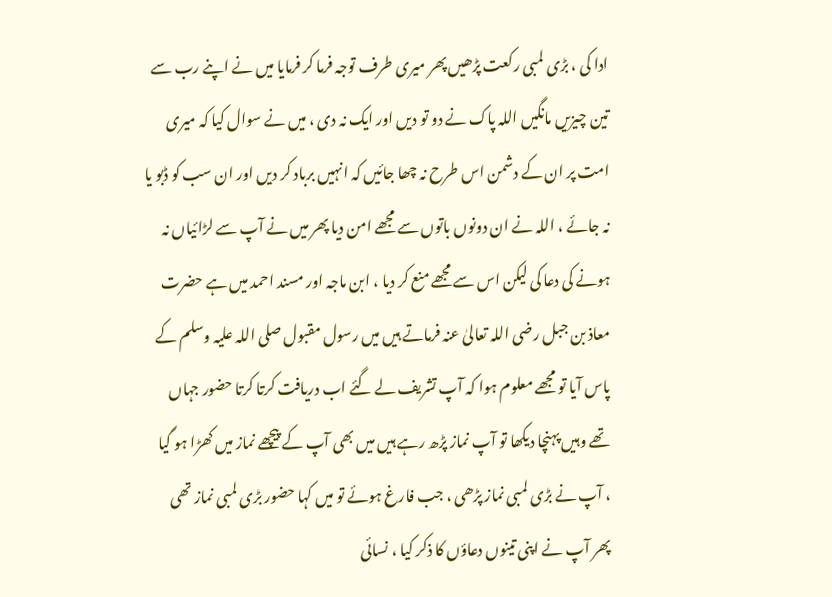ادا کی ، بڑی لمبی رکعت پڑھیں پھر میری طرف توجہ فرما کر فرمایا میں نے اپنے رب سے تین چیزیں مانگیں اللہ پاک نے دو تو دیں اور ایک نہ دی ، میں نے سوال کیا کہ میری امت پر ان کے دشمن اس طرح نہ چھا جائیں کہ انہیں برباد کر دیں اور ان سب کو ڈبو یا نہ جائے ، اللہ نے ان دونوں باتوں سے مجھے امن دیا پھر میں نے آپ سے لڑائیاں نہ ہونے کی دعا کی لیکن اس سے مجھے منع کر دیا ، ابن ماجہ اور مسند احمد میں ہے حضرت معاذ بن جبل رضی اللہ تعالیٰ عنہ فرماتے ہیں میں رسول مقبول صلی اللہ علیہ وسلم کے پاس آیا تو مجھے معلوم ہوا کہ آپ تشریف لے گئے اب دریافت کرتا کرتا حضور جہاں تھے وہیں پہنچا دیکھا تو آپ نماز پڑھ رہے ہیں میں بھی آپ کے پیچھے نماز میں کھڑا ہو گیا ، آپ نے بڑی لمبی نماز پڑھی ، جب فارغ ہوئے تو میں کہا حضور بڑی لمبی نماز تھی پھر آپ نے اپنی تینوں دعاؤں کا ذکر کیا ، نسائی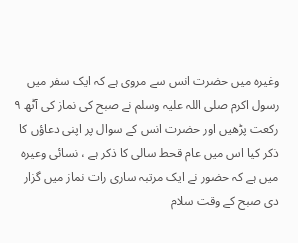وغیرہ میں حضرت انس سے مروی ہے کہ ایک سفر میں رسول اکرم صلی اللہ علیہ وسلم نے صبح کی نماز کی آٹھ ٩ رکعت پڑھیں اور حضرت انس کے سوال پر اپنی دعاؤں کا ذکر کیا اس میں عام قحط سالی کا ذکر ہے ، نسائی وعیرہ میں ہے کہ حضور نے ایک مرتبہ ساری رات نماز میں گزار دی صبح کے وقت سلام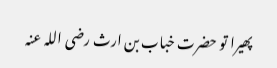پھیرا تو حضرت خباب بن ارث رضی اللہ عنہ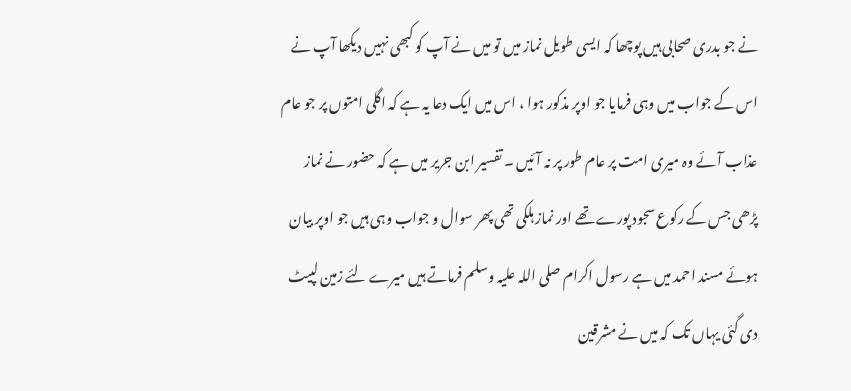نے جو بدری صحابی ہیں پوچھا کہ ایسی طویل نماز میں تو میں نے آپ کو کبھی نہیں دیکھا آپ نے اس کے جواب میں وہی فرمایا جو اوپر مذکور ہوا ، اس میں ایک دعا یہ ہے کہ اگلی امتوں پر جو عام عذاب آئے وہ میری امت پر عام طور پر نہ آئیں ۔ تفسیر ابن جریر میں ہے کہ حضور نے نماز پڑھی جس کے رکوع سجود پورے تھے اور نماز ہلکی تھی پھر سوال و جواب وہی ہیں جو اوپر بیان ہوئے مسند احمد میں ہے رسول اکرام صلی اللہ علیہ وسلم فرماتے ہیں میرے لئے زمین لپیٹ دی گئی یہاں تک کہ میں نے مشرقین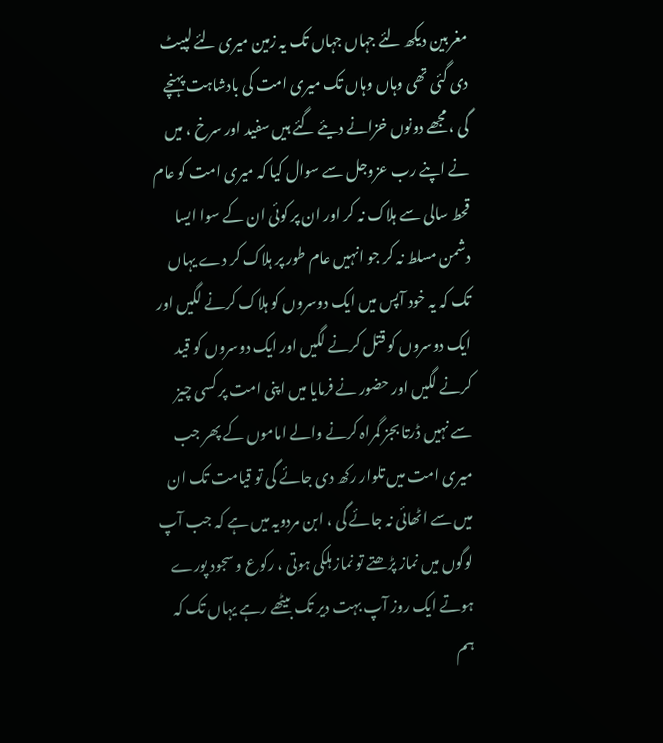مغربین دیکھ لئے جہاں جہاں تک یہ زمین میری لئے لپیٹ دی گئی تھی وہاں وہاں تک میری امت کی بادشاہت پہنچے گی ، مجھے دونوں خزانے دیئے گئے ہیں سفید اور سرخ ، میں نے اپنے رب عزوجل سے سوال کیا کہ میری امت کو عام قحط سالی سے ہلاک نہ کر اور ان پر کوئی ان کے سوا ایسا دشمن مسلط نہ کر جو انہیں عام طور پر ہلاک کر دے یہاں تک کہ یہ خود آپس میں ایک دوسروں کو ہلاک کرنے لگیں اور ایک دوسروں کو قتل کرنے لگیں اور ایک دوسروں کو قید کرنے لگیں اور حضور نے فرمایا میں اپنی امت پر کسی چیز سے نہیں ڈرتا بجز گمراہ کرنے والے اماموں کے پھر جب میری امت میں تلوار رکھ دی جائے گی تو قیامت تک ان میں سے اٹھائی نہ جائے گی ، ابن مردویہ میں ہے کہ جب آپ لوگوں میں نماز پڑھتے تو نماز ہلکی ہوتی ، رکوع و سجود پورے ہوتے ایک روز آپ بہت دیر تک بیٹھے رہے یہاں تک کہ ہم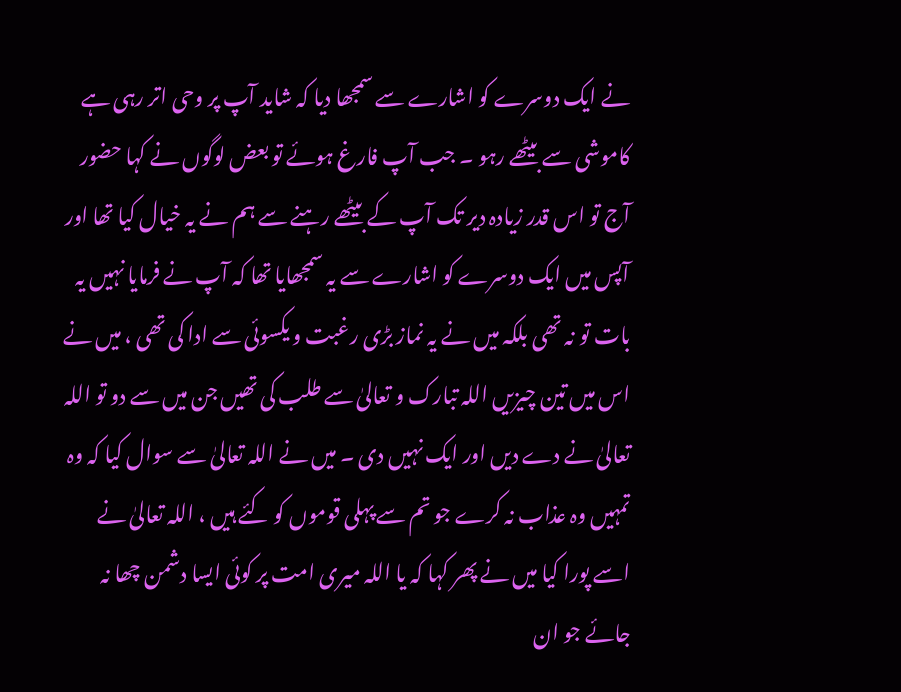نے ایک دوسرے کو اشارے سے سمجھا دیا کہ شاید آپ پر وحی اتر رہی ہے کاموشی سے بیٹھے رہو ۔ جب آپ فارغ ہوئے تو بعض لوگوں نے کہا حضور آج تو اس قدر زیادہ دیر تک آپ کے بیٹھے رہنے سے ہم نے یہ خیال کیا تھا اور آپس میں ایک دوسرے کو اشارے سے یہ سمجھایا تھا کہ آپ نے فرمایا نہیں یہ بات تو نہ تھی بلکہ میں نے یہ نماز بڑی رغبت و یکسوئی سے ادا کی تھی ، میں نے اس میں تین چیزیں اللہ تبارک و تعالیٰ سے طلب کی تھیں جن میں سے دو تو اللہ تعالیٰ نے دے دیں اور ایک نہیں دی ۔ میں نے اللہ تعالیٰ سے سوال کیا کہ وہ تمہیں وہ عذاب نہ کرے جو تم سے پہلی قوموں کو کئے ہیں ، اللہ تعالیٰ نے اسے پورا کیا میں نے پھر کہا کہ یا اللہ میری امت پر کوئی ایسا دشمن چھا نہ جائے جو ان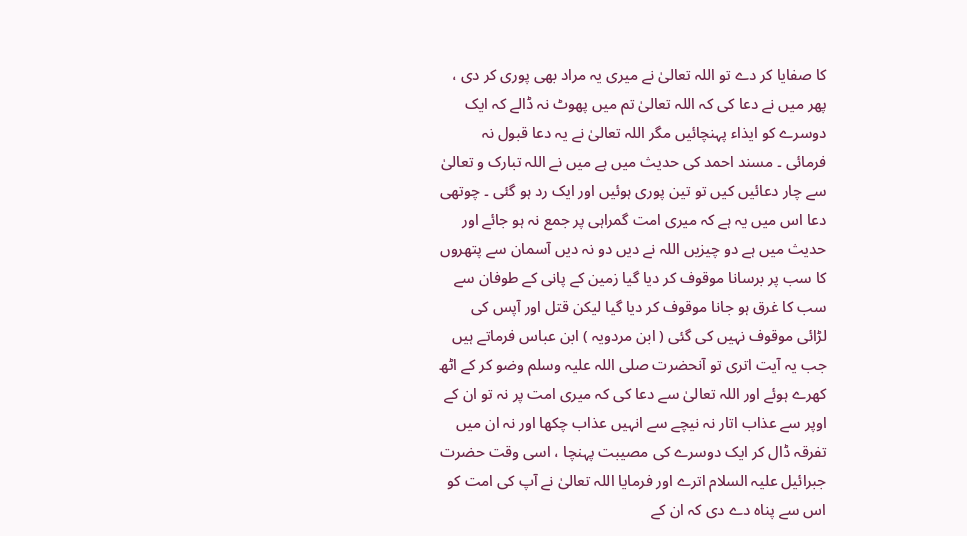کا صفایا کر دے تو اللہ تعالیٰ نے میری یہ مراد بھی پوری کر دی ، پھر میں نے دعا کی کہ اللہ تعالیٰ تم میں پھوٹ نہ ڈالے کہ ایک دوسرے کو ایذاء پہنچائیں مگر اللہ تعالیٰ نے یہ دعا قبول نہ فرمائی ۔ مسند احمد کی حدیث میں ہے میں نے اللہ تبارک و تعالیٰ سے چار دعائیں کیں تو تین پوری ہوئیں اور ایک رد ہو گئی ۔ چوتھی دعا اس میں یہ ہے کہ میری امت گمراہی پر جمع نہ ہو جائے اور حدیث میں ہے دو چیزیں اللہ نے دیں دو نہ دیں آسمان سے پتھروں کا سب پر برسانا موقوف کر دیا گیا زمین کے پانی کے طوفان سے سب کا غرق ہو جانا موقوف کر دیا گیا لیکن قتل اور آپس کی لڑائی موقوف نہیں کی گئی ( ابن مردویہ ) ابن عباس فرماتے ہیں جب یہ آیت اتری تو آنحضرت صلی اللہ علیہ وسلم وضو کر کے اٹھ کھرے ہوئے اور اللہ تعالیٰ سے دعا کی کہ میری امت پر نہ تو ان کے اوپر سے عذاب اتار نہ نیچے سے انہیں عذاب چکھا اور نہ ان میں تفرقہ ڈال کر ایک دوسرے کی مصیبت پہنچا ، اسی وقت حضرت جبرائیل علیہ السلام اترے اور فرمایا اللہ تعالیٰ نے آپ کی امت کو اس سے پناہ دے دی کہ ان کے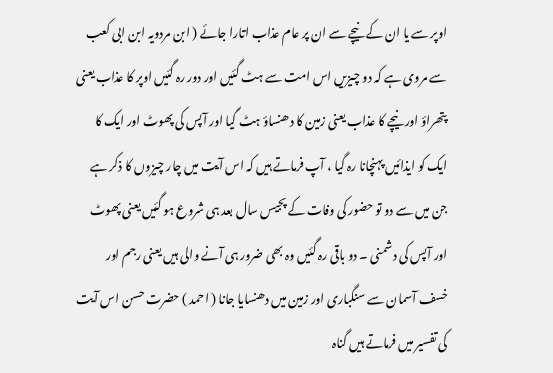اوپر سے یا ان کے نیچے سے ان پر عام عذاب اتارا جائے ( ابن مردویہ ابن ابی کعب سے مروی ہے کہ دو چیزیں اس امت سے ہٹ گئیں اور دور رہ گئیں اوپر کا عذاب یعنی پتھراؤ اور نیچے کا عذاب یعنی زمین کا دھنساؤ ہٹ گیا اور آپس کی پھوٹ اور ایک کا ایک کو ایذائیں پہنچانا رہ گیا ، آپ فرماتے ہیں کہ اس آیت میں چار چیزوں کا ذکر ہے جن میں سے دو تو حضور کی وفات کے پجیس سال بعد ہی شروع ہو گئیں یعنی پھوٹ اور آپس کی دشمنی ۔ دو باقی رہ گئیں وہ بھی ضرور ہی آنے والی ہیں یعنی رجم اور خسف آسمان سے سنگباری اور زمین میں دھنسایا جانا ( احمد ) حضرت حسن اس آیت کی تفسیر میں فرماتے ہیں گناہ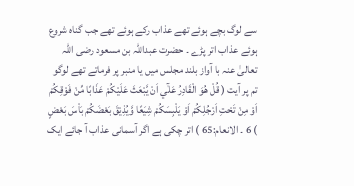سے لوگ بچے ہوئے تھے عذاب رکے ہوئے تھے جب گناہ شروع ہوئے عذاب اتر پڑے ۔ حضرت عبداللہ بن مسعود رضی اللہ تعالیٰ عنہ با آواز بلند مجلس میں یا منبر پر فرماتے تھے لوگو تم پر آیت ( قُلْ هُوَ الْقَادِرُ عَلٰٓي اَنْ يَّبْعَثَ عَلَيْكُمْ عَذَابًا مِّنْ فَوْقِكُمْ اَوْ مِنْ تَحْتِ اَرْجُلِكُمْ اَوْ يَلْبِسَكُمْ شِيَعًا وَّيُذِيْقَ بَعْضَكُمْ بَاْسَ بَعْضٍ ) 6 ۔ الانعام:65 ) اتر چکی ہے اگر آسمانی عذاب آ جائے ایک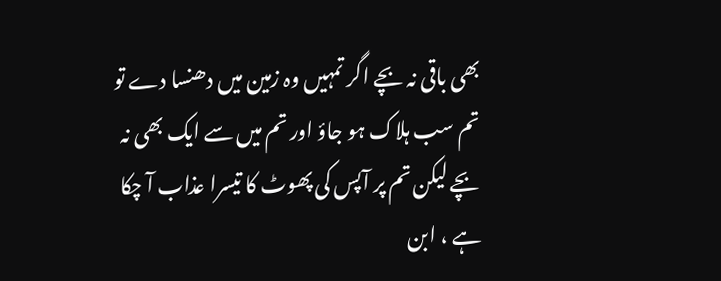بھی باقی نہ بچے اگر تمہیں وہ زمین میں دھنسا دے تو تم سب ہلاک ہو جاؤ اور تم میں سے ایک بھی نہ بچے لیکن تم پر آپس کی پھوٹ کا تیسرا عذاب آ چکا ہے ، ابن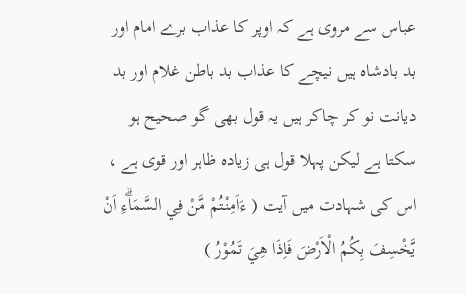عباس سے مروی ہے کہ اوپر کا عذاب برے امام اور بد بادشاہ ہیں نیچے کا عذاب بد باطن غلام اور بد دیانت نو کر چاکر ہیں یہ قول بھی گو صحیح ہو سکتا ہے لیکن پہلا قول ہی زیادہ ظاہر اور قوی ہے ، اس کی شہادت میں آیت ( ءَاَمِنْتُمْ مَّنْ فِي السَّمَاۗءِ اَنْ يَّخْسِفَ بِكُمُ الْاَرْضَ فَاِذَا هِيَ تَمُوْرُ )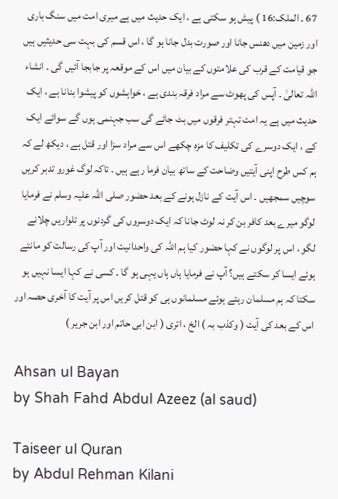67 ۔ الملک:16 ) پیش ہو سکتی ہے ، ایک حدیث میں ہے میری امت میں سنگ باری اور زمین میں دھنس جانا اور صورت بدل جانا ہو گا ، اس قسم کی بہت سی حدیثیں ہیں جو قیامت کے قرب کی علامتوں کے بیان میں اس کے موقعہ پر جابجا آئیں گی ۔ انشاء اللہ تعالیٰ ۔ آپس کی پھوٹ سے مراد فرقہ بندی ہے ، خواہشوں کو پیشوا بنانا ہے ، ایک حدیث میں ہے یہ امت تہتر فرقوں میں بٹ جائے گی سب جہنمی ہوں گے سوائے ایک کے ، ایک دوسرے کی تکلیف کا مزہ چکھے اس سے مراد سزا اور قتل ہے ، دیکھ لے کہ ہم کس طرح اپنی آیتیں وضاحت کے ساتھ بیان فرما رہے ہیں ۔ تاکہ لوگ غورو تدبر کریں سوچیں سمجھیں ۔ اس آیت کے نازل ہونے کے بعد حضور صلی اللہ علیہ وسلم نے فرمایا لوگو میرے بعد کافر بن کر نہ لوٹ جانا کہ ایک دوسروں کی گردنوں پر تلواریں چلانے لگو ، اس پر لوگوں نے کہا حضور کیا ہم اللہ کی واحدانیت اور آپ کی رسالت کو مانتے ہوئے ایسا کر سکتے ہیں؟ آپ نے فرمایا ہاں ہاں یہی ہو گا ۔ کسی نے کہا ایسا نہیں ہو سکتا کہ ہم مسلمان رہتے ہوئے مسلمانوں ہی کو قتل کریں اس پر آیت کا آخری حصہ اور اس کے بعد کی آیت ( وکذب بہ ) الخ ، اتری ( ابن ابی حاتم اور ابن جریر )

Ahsan ul Bayan
by Shah Fahd Abdul Azeez (al saud)

Taiseer ul Quran
by Abdul Rehman Kilani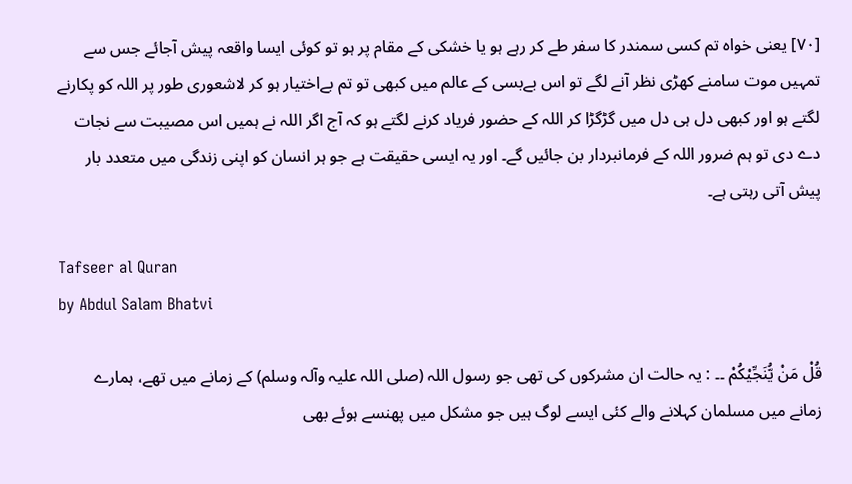[٧٠] یعنی خواہ تم کسی سمندر کا سفر طے کر رہے ہو یا خشکی کے مقام پر ہو تو کوئی ایسا واقعہ پیش آجائے جس سے تمہیں موت سامنے کھڑی نظر آنے لگے تو اس بےبسی کے عالم میں کبھی تو تم بےاختیار ہو کر لاشعوری طور پر اللہ کو پکارنے لگتے ہو اور کبھی دل ہی دل میں گڑگڑا کر اللہ کے حضور فریاد کرنے لگتے ہو کہ آج اگر اللہ نے ہمیں اس مصیبت سے نجات دے دی تو ہم ضرور اللہ کے فرمانبردار بن جائیں گے۔ اور یہ ایسی حقیقت ہے جو ہر انسان کو اپنی زندگی میں متعدد بار پیش آتی رہتی ہے۔

Tafseer al Quran
by Abdul Salam Bhatvi

قُلْ مَنْ يُّنَجِّيْكُمْ ۔۔ : یہ حالت ان مشرکوں کی تھی جو رسول اللہ (صلی اللہ علیہ وآلہ وسلم) کے زمانے میں تھے، ہمارے زمانے میں مسلمان کہلانے والے کئی ایسے لوگ ہیں جو مشکل میں پھنسے ہوئے بھی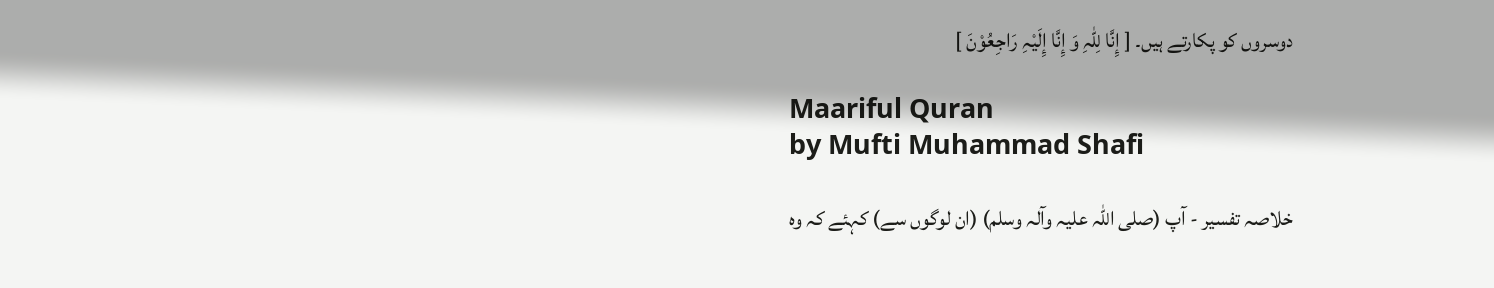دوسروں کو پکارتے ہیں۔ [ إِنَّا لِلّٰہِ وَ إِنَّا إِلَیْہِ رَاجِعُوْنَ ]

Maariful Quran
by Mufti Muhammad Shafi

خلاصہ تفسیر - آپ (صلی اللہ علیہ وآلہ وسلم) (ان لوگوں سے) کہئے کہ وہ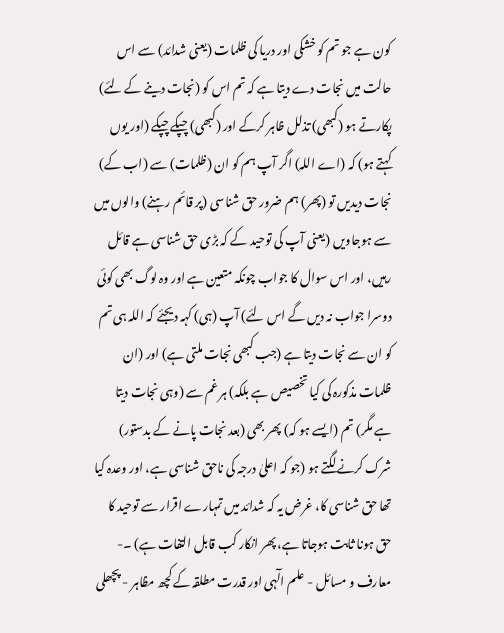کون ہے جو تم کو خشکی اور دریا کی ظلمات (یعنی شدائد) سے اس حالت میں نجات دے دیتا ہے کہ تم اس کو (نجات دینے کے لئے) پکارتے ہو (کبھی) تذلل ظاہر کرکے اور (کبھی) چپکے چپکے (اور یوں کہتے ہو) کہ (اے اللہ) اگر آپ ہم کو ان (ظلمات) سے (اب کے) نجات دیدیں تو (پھر) ہم ضرور حق شناسی (پر قائم رہنے) والوں میں سے ہوجاویں (یعنی آپ کی توحید کے کہ بڑی حق شناسی ہے قائل رہیں، اور اس سوال کا جواب چونکہ متعین ہے اور وہ لوگ بھی کوئی دوسرا جواب نہ دیں گے اس لئے) آپ (ہی) کہہ دیجئے کہ اللہ ہی تم کو ان سے نجات دیتا ہے (جب کبھی نجات ملتی ہے) اور (ان ظلمات مذکورہ کی کیا تخصیص ہے بلکہ) ہر غم سے (وہی نجات دیتا ہے مگر) تم (ایسے ہو کہ) پھر بھی (بعد نجات پانے کے بدستور) شرک کرنے لگتے ہو (جو کہ اعلیٰ درجہ کی ناحق شناسی ہے، اور وعدہ کیا تھا حق شناسی کا، غرض یہ کہ شدائد میں تمہارے اقرار سے توحید کا حق ہونا ثابت ہوجاتا ہے، پھر انکار کب قابل التفات ہے) ۔- معارف و مسائل - علم الٓہی اور قدرت مطلقہ کے کچھ مظاہر - پچھلی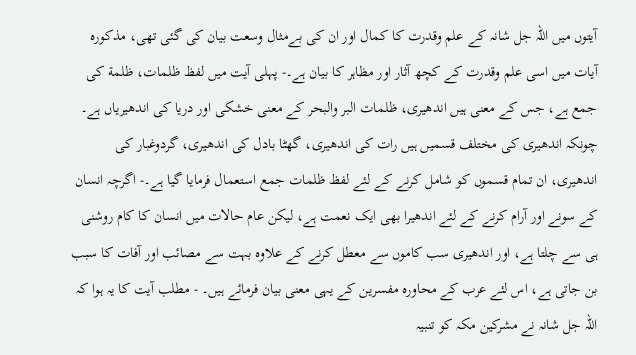آیتوں میں اللہ جل شانہ کے علم وقدرت کا کمال اور ان کی بےمثال وسعت بیان کی گئی تھی، مذکورہ آیات میں اسی علم وقدرت کے کچھ آثار اور مظاہر کا بیان ہے۔- پہلی آیت میں لفظ ظلمات، ظلمة کی جمع ہے، جس کے معنی ہیں اندھیری، ظلمات البر والبحر کے معنی خشکی اور دریا کی اندھیریاں ہے۔ چونکہ اندھیری کی مختلف قسمیں ہیں رات کی اندھیری، گھٹا بادل کی اندھیری، گردوغبار کی اندھیری، ان تمام قسموں کو شامل کرنے کے لئے لفظ ظلمات جمع استعمال فرمایا گیا ہے۔- اگرچہ انسان کے سونے اور آرام کرنے کے لئے اندھیرا بھی ایک نعمت ہے، لیکن عام حالات میں انسان کا کام روشنی ہی سے چلتا ہے، اور اندھیری سب کاموں سے معطل کرنے کے علاوہ بہت سے مصائب اور آفات کا سبب بن جاتی ہے، اس لئے عرب کے محاورہ مفسرین کے یہی معنی بیان فرمائے ہیں۔ - مطلب آیت کا یہ ہوا کہ اللہ جل شانہ نے مشرکین مکہ کو تنبیہ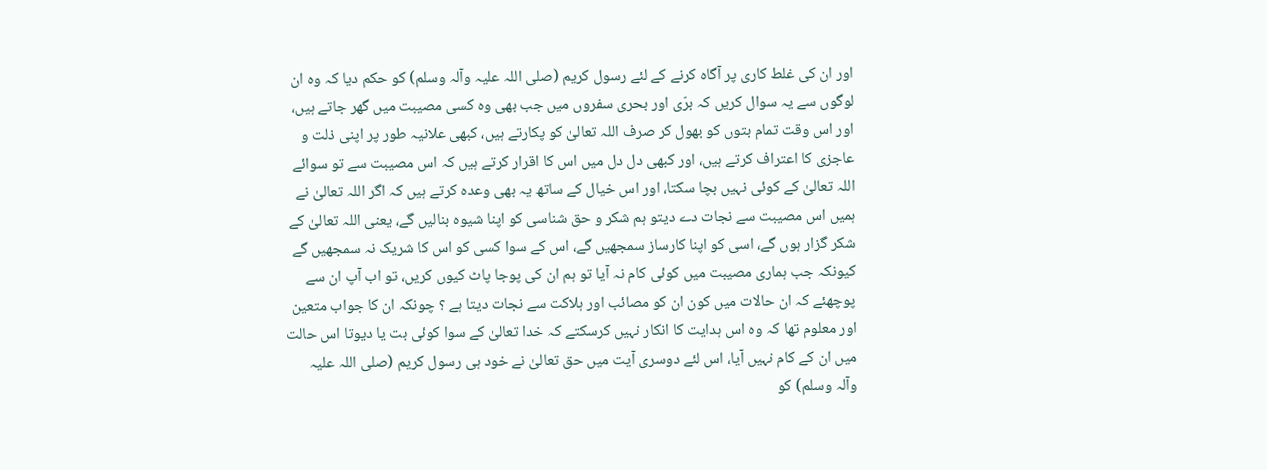اور ان کی غلط کاری پر آگاہ کرنے کے لئے رسول کریم (صلی اللہ علیہ وآلہ وسلم) کو حکم دیا کہ وہ ان لوگوں سے یہ سوال کریں کہ برّی اور بحری سفروں میں جب بھی وہ کسی مصیبت میں گھر جاتے ہیں، اور اس وقت تمام بتوں کو بھول کر صرف اللہ تعالیٰ کو پکارتے ہیں، کبھی علانیہ طور پر اپنی ذلت و عاجزی کا اعتراف کرتے ہیں، اور کبھی دل دل میں اس کا اقرار کرتے ہیں کہ اس مصیبت سے تو سوائے اللہ تعالیٰ کے کوئی نہیں بچا سکتا، اور اس خیال کے ساتھ یہ بھی وعدہ کرتے ہیں کہ اگر اللہ تعالیٰ نے ہمیں اس مصیبت سے نجات دے دیتو ہم شکر و حق شناسی کو اپنا شیوہ بنالیں گے، یعنی اللہ تعالیٰ کے شکر گزار ہوں گے، اسی کو اپنا کارساز سمجھیں گے، اس کے سوا کسی کو اس کا شریک نہ سمجھیں گے کیونکہ جب ہماری مصیبت میں کوئی کام نہ آیا تو ہم ان کی پوجا پاٹ کیوں کریں، تو اب آپ ان سے پوچھئے کہ ان حالات میں کون ان کو مصائب اور ہلاکت سے نجات دیتا ہے ؟ چونکہ ان کا جواب متعین اور معلوم تھا کہ وہ اس ہدایت کا انکار نہیں کرسکتے کہ خدا تعالیٰ کے سوا کوئی بت یا دیوتا اس حالت میں ان کے کام نہیں آیا، اس لئے دوسری آیت میں حق تعالیٰ نے خود ہی رسول کریم (صلی اللہ علیہ وآلہ وسلم) کو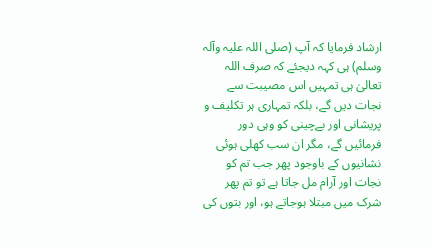ارشاد فرمایا کہ آپ (صلی اللہ علیہ وآلہ وسلم) ہی کہہ دیجئے کہ صرف اللہ تعالیٰ ہی تمہیں اس مصیبت سے نجات دیں گے، بلکہ تمہاری ہر تکلیف و پریشانی اور بےچینی کو وہی دور فرمائیں گے، مگر ان سب کھلی ہوئی نشانیوں کے باوجود پھر جب تم کو نجات اور آرام مل جاتا ہے تو تم پھر شرک میں مبتلا ہوجاتے ہو، اور بتوں کی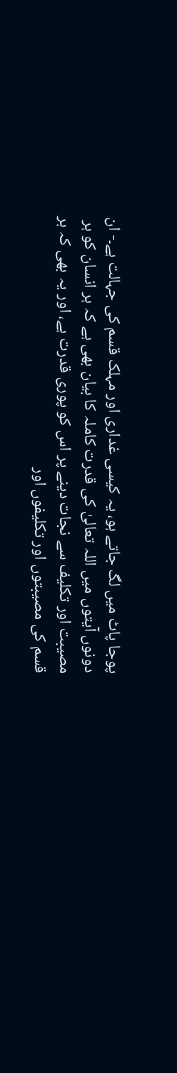پوجا پاٹ میں لگ جاتے ہو، یہ کیسی غداری اور مہلک قسم کی جہالت ہے۔- ان دونوں آیتوں میں اللہ تعالیٰ کی قدرت کاملہ کا بیان بھی ہے کہ ہر انسان کو ہر مصیبت اور تکلیف سے نجات دینے پر اس کو پوری قدرت ہے، اور یہ بھی کہ ہر قسم کی مصیبتوں اور تکلیفوں اور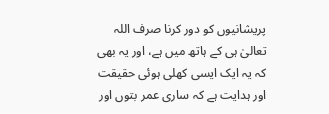پریشانیوں کو دور کرنا صرف اللہ تعالیٰ ہی کے ہاتھ میں ہے، اور یہ بھی کہ یہ ایک ایسی کھلی ہوئی حقیقت اور ہدایت ہے کہ ساری عمر بتوں اور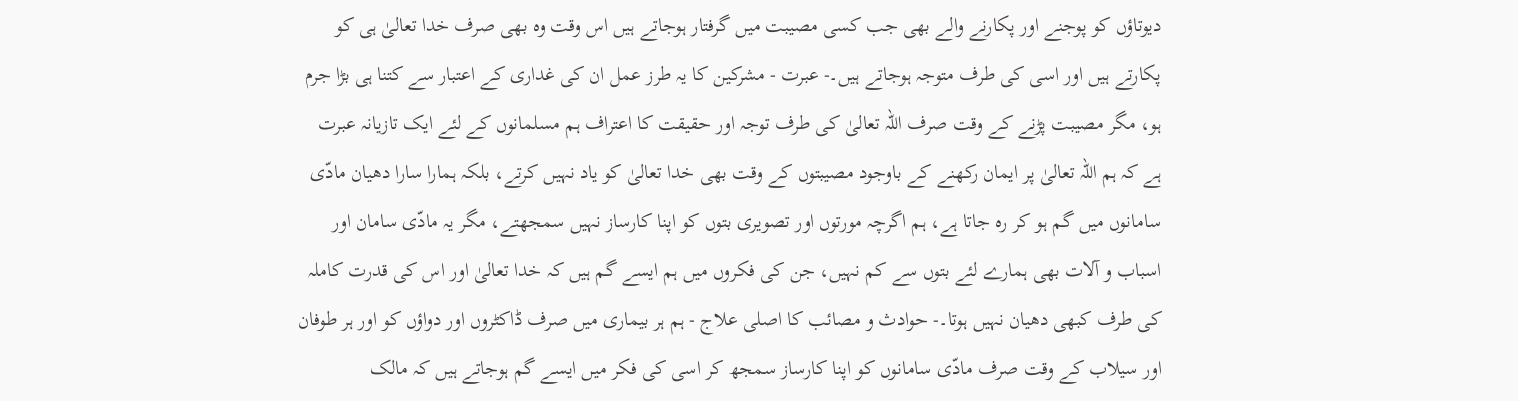دیوتاؤں کو پوجنے اور پکارنے والے بھی جب کسی مصیبت میں گرفتار ہوجاتے ہیں اس وقت وہ بھی صرف خدا تعالیٰ ہی کو پکارتے ہیں اور اسی کی طرف متوجہ ہوجاتے ہیں۔- عبرت - مشرکین کا یہ طرز عمل ان کی غداری کے اعتبار سے کتنا ہی بڑا جرم ہو، مگر مصیبت پڑنے کے وقت صرف اللہ تعالیٰ کی طرف توجہ اور حقیقت کا اعتراف ہم مسلمانوں کے لئے ایک تازیانہ عبرت ہے کہ ہم اللہ تعالیٰ پر ایمان رکھنے کے باوجود مصیبتوں کے وقت بھی خدا تعالیٰ کو یاد نہیں کرتے، بلکہ ہمارا سارا دھیان مادّی سامانوں میں گم ہو کر رہ جاتا ہے، ہم اگرچہ مورتوں اور تصویری بتوں کو اپنا کارساز نہیں سمجھتے، مگر یہ مادّی سامان اور اسباب و آلات بھی ہمارے لئے بتوں سے کم نہیں، جن کی فکروں میں ہم ایسے گم ہیں کہ خدا تعالیٰ اور اس کی قدرت کاملہ کی طرف کبھی دھیان نہیں ہوتا۔- حوادث و مصائب کا اصلی علاج - ہم ہر بیماری میں صرف ڈاکٹروں اور دواؤں کو اور ہر طوفان اور سیلاب کے وقت صرف مادّی سامانوں کو اپنا کارساز سمجھ کر اسی کی فکر میں ایسے گم ہوجاتے ہیں کہ مالک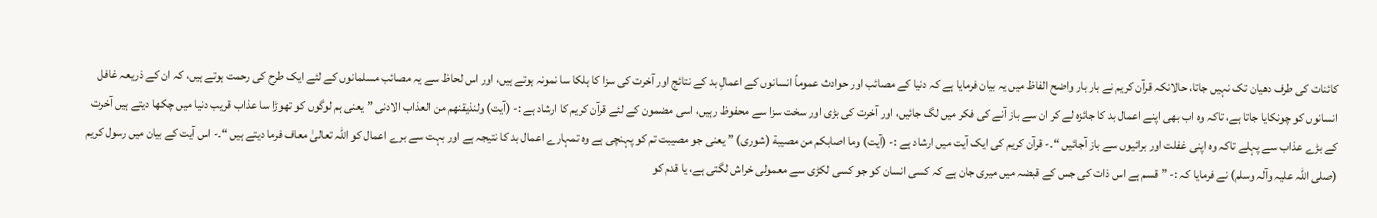کائنات کی طرف دھیان تک نہیں جاتا، حالانکہ قرآن کریم نے بار بار واضح الفاظ میں یہ بیان فرمایا ہے کہ دنیا کے مصائب اور حوادث عموماً انسانوں کے اعمالِ بد کے نتائج اور آخرت کی سزا کا ہلکا سا نمونہ ہوتے ہیں، اور اس لحاظ سے یہ مصائب مسلمانوں کے لئے ایک طرح کی رحمت ہوتے ہیں، کہ ان کے ذریعہ غافل انسانوں کو چونکایا جاتا ہے، تاکہ وہ اب بھی اپنے اعمال بد کا جائزہ لے کر ان سے باز آنے کی فکر میں لگ جائیں، اور آخرت کی بڑی اور سخت سزا سے محفوظ رہیں، اسی مضمون کے لئے قرآن کریم کا ارشاد ہے :- (آیت) ولنذیقنھم من العذاب الادنی ” یعنی ہم لوگوں کو تھوڑا سا عذاب قریب دنیا میں چکھا دیتے ہیں آخرت کے بڑے عذاب سے پہلے تاکہ وہ اپنی غفلت اور برائیوں سے باز آجائیں “۔- قرآن کریم کی ایک آیت میں ارشاد ہے :- (آیت) وما اصابکم من مصیبة (شوری) ” یعنی جو مصیبت تم کو پہنچی ہے وہ تمہارے اعمال بد کا نتیجہ ہے اور بہت سے برے اعمال کو اللہ تعالیٰ معاف فرما دیتے ہیں “۔- اس آیت کے بیان میں رسول کریم (صلی اللہ علیہ وآلہ وسلم) نے فرمایا کہ :- ” قسم ہے اس ذات کی جس کے قبضہ میں میری جان ہے کہ کسی انسان کو جو کسی لکڑی سے معمولی خراش لگتی ہے، یا قدم کو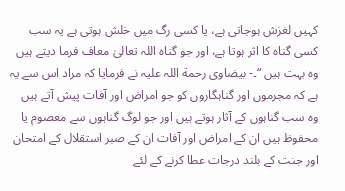کہیں لغزش ہوجاتی ہے، یا کسی رگ میں خلش ہوتی ہے یہ سب کسی گناہ کا اثر ہوتا ہے، اور جو گناہ اللہ تعالیٰ معاف فرما دیتے ہیں وہ بہت ہیں “۔- بیضاوی رحمة اللہ علیہ نے فرمایا کہ مراد اس سے یہ ہے کہ مجرموں اور گناہگاروں کو جو امراض اور آفات پیش آتے ہیں وہ سب گناہوں کے آثار ہوتے ہیں اور جو لوگ گناہوں سے معصوم یا محفوظ ہیں ان کے امراض اور آفات ان کے صبر استقلال کے امتحان اور جنت کے بلند درجات عطا کرنے کے لئے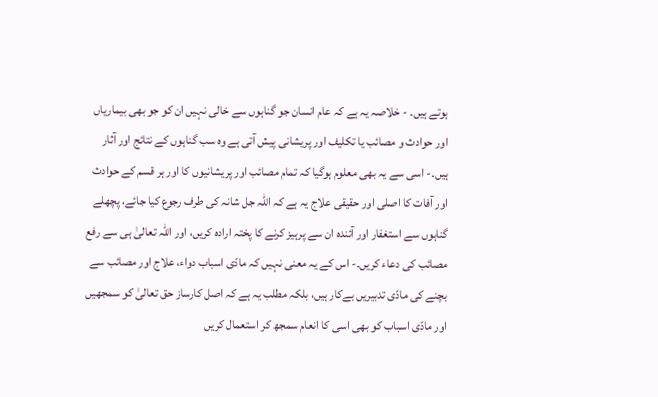ہوتے ہیں۔ - خلاصہ یہ ہے کہ عام انسان جو گناہوں سے خالی نہیں ان کو جو بھی بیماریاں اور حوادث و مصائب یا تکلیف اور پریشانی پیش آتی ہے وہ سب گناہوں کے نتائج اور آثار ہیں۔- اسی سے یہ بھی معلوم ہوگیا کہ تمام مصائب اور پریشانیوں کا اور ہر قسم کے حوادث اور آفات کا اصلی اور حقیقی علاج یہ ہے کہ اللہ جل شانہ کی طرف رجوع کیا جائے، پچھلے گناہوں سے استغفار اور آئندہ ان سے پرہیز کرنے کا پختہ ارادہ کریں، اور اللہ تعالیٰ ہی سے رفع مصائب کی دعاء کریں۔- اس کے یہ معنی نہیں کہ مادّی اسباب دواء، علاج اور مصائب سے بچنے کی مادّی تدبیریں بےکار ہیں، بلکہ مطلب یہ ہے کہ اصل کارساز حق تعالیٰ کو سمجھیں اور مادّی اسباب کو بھی اسی کا انعام سمجھ کر استعمال کریں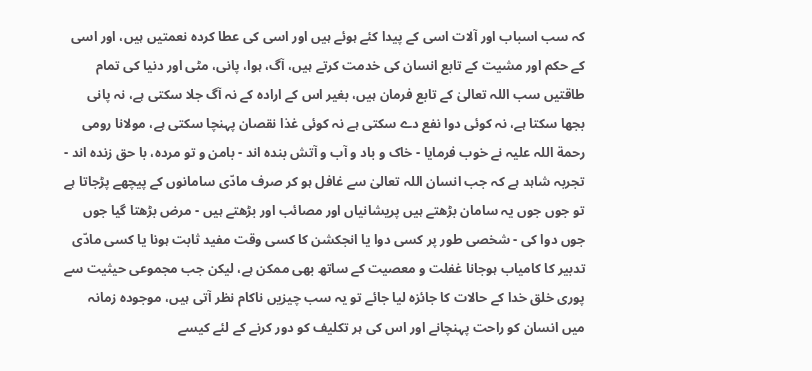کہ سب اسباب اور آلات اسی کے پیدا کئے ہوئے ہیں اور اسی کی عطا کردہ نعمتیں ہیں، اور اسی کے حکم اور مشیت کے تابع انسان کی خدمت کرتے ہیں، آگ، ہوا، پانی، مٹی اور دنیا کی تمام طاقتیں سب اللہ تعالیٰ کے تابع فرمان ہیں، بغیر اس کے ارادہ کے نہ آگ جلا سکتی ہے، نہ پانی بجھا سکتا ہے، نہ کوئی دوا نفع دے سکتی ہے نہ کوئی غذا نقصان پہنچا سکتی ہے، مولانا رومی رحمة اللہ علیہ نے خوب فرمایا - خاک و باد و آب و آتش بندہ اند - بامن و تو مردہ، با حق زندہ اند - تجربہ شاہد ہے کہ جب انسان اللہ تعالیٰ سے غافل ہو کر صرف مادّی سامانوں کے پیچھے پڑجاتا ہے تو جوں جوں یہ سامان بڑھتے ہیں پریشانیاں اور مصائب اور بڑھتے ہیں - مرض بڑھتا گیا جوں جوں دوا کی - شخصی طور پر کسی دوا یا انجکشن کا کسی وقت مفید ثابت ہونا یا کسی مادّی تدبیر کا کامیاب ہوجانا غفلت و معصیت کے ساتھ بھی ممکن ہے، لیکن جب مجموعی حیثیت سے پوری خلق خدا کے حالات کا جائزہ لیا جائے تو یہ سب چیزیں ناکام نظر آتی ہیں، موجودہ زمانہ میں انسان کو راحت پہنچانے اور اس کی ہر تکلیف کو دور کرنے کے لئے کیسے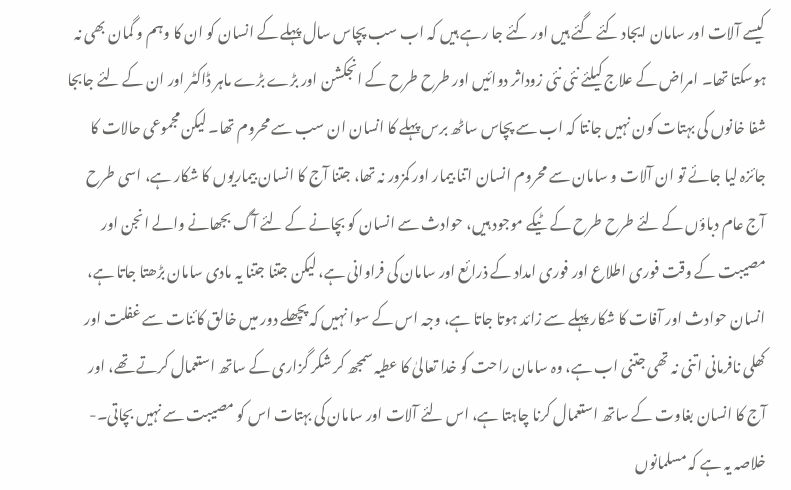کیسے آلات اور سامان ایجاد کئے گئے ہیں اور کئے جا رہے ہیں کہ اب سب پچاس سال پہلے کے انسان کو ان کا وہم و گمان بھی نہ ہوسکتا تھا۔ امراض کے علاج کیلئے نئی نئی زوداثر دوائیں اور طرح طرح کے انجکشن اور بڑے بڑے ماہر ڈاکٹر اور ان کے لئے جابجا شفا خانوں کی بہتات کون نہیں جانتا کہ اب سے پچاس ساٹھ برس پہلے کا انسان ان سب سے محروم تھا۔ لیکن مجموعی حالات کا جائزہ لیا جائے تو ان آلات و سامان سے محروم انسان اتنا بیمار اور کمزور نہ تھا، جتنا آج کا انسان بیماریوں کا شکار ہے، اسی طرح آج عام دباؤں کے لئے طرح طرح کے ٹیکے موجود ہیں، حوادث سے انسان کو بچانے کے لئے آگ بجھانے والے انجن اور مصیبت کے وقت فوری اطلاع اور فوری امداد کے ذرائع اور سامان کی فراوانی ہے، لیکن جتنا جتنا یہ مادی سامان بڑھتا جاتا ہے، انسان حوادث اور آفات کا شکار پہلے سے زائد ہوتا جاتا ہے، وجہ اس کے سوا نہیں کہ پچھلے دور میں خالق کائنات سے غفلت اور کھلی نافرمانی اتنی نہ تھی جتنی اب ہے، وہ سامان راحت کو خدا تعالیٰ کا عطیہ سمجھ کر شکر گزاری کے ساتھ استعمال کرتے تھے، اور آج کا انسان بغاوت کے ساتھ استعمال کرنا چاہتا ہے، اس لئے آلات اور سامان کی بہتات اس کو مصیبت سے نہیں بچاتی۔- خلاصہ یہ ہے کہ مسلمانوں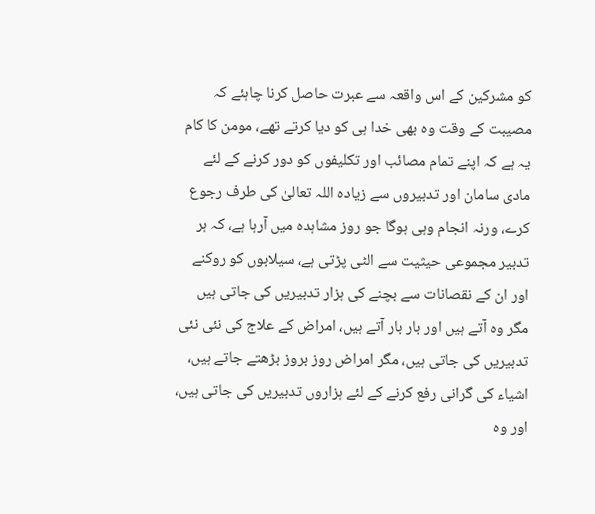کو مشرکین کے اس واقعہ سے عبرت حاصل کرنا چاہئے کہ مصیبت کے وقت وہ بھی خدا ہی کو دیا کرتے تھے، مومن کا کام یہ ہے کہ اپنے تمام مصائب اور تکلیفوں کو دور کرنے کے لئے مادی سامان اور تدبیروں سے زیادہ اللہ تعالیٰ کی طرف رجوع کرے، ورنہ انجام وہی ہوگا جو روز مشاہدہ میں آرہا ہے، کہ ہر تدبیر مجموعی حیثیت سے الٹی پڑتی ہے، سیلابوں کو روکنے اور ان کے نقصانات سے بچنے کی ہزار تدبیریں کی جاتی ہیں مگر وہ آتے ہیں اور بار بار آتے ہیں، امراض کے علاج کی نئی نئی تدبیریں کی جاتی ہیں، مگر امراض روز بروز بڑھتے جاتے ہیں، اشیاء کی گرانی رفع کرنے کے لئے ہزاروں تدبیریں کی جاتی ہیں، اور وہ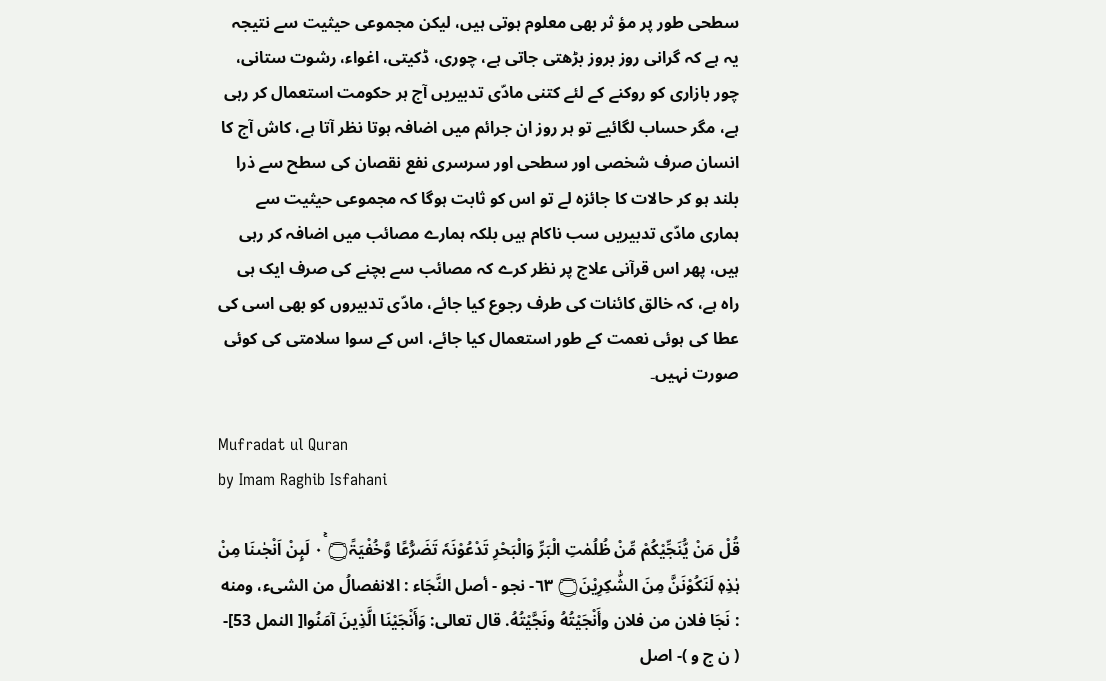سطحی طور پر مؤ ثر بھی معلوم ہوتی ہیں، لیکن مجموعی حیثیت سے نتیجہ یہ ہے کہ گرانی روز بروز بڑھتی جاتی ہے، چوری، ڈکیتی، اغواء، رشوت ستانی، چور بازاری کو روکنے کے لئے کتنی مادّی تدبیریں آج ہر حکومت استعمال کر رہی ہے، مگر حساب لگائیے تو ہر روز ان جرائم میں اضافہ ہوتا نظر آتا ہے، کاش آج کا انسان صرف شخصی اور سطحی اور سرسری نفع نقصان کی سطح سے ذرا بلند ہو کر حالات کا جائزہ لے تو اس کو ثابت ہوگا کہ مجموعی حیثیت سے ہماری مادّی تدبیریں سب ناکام ہیں بلکہ ہمارے مصائب میں اضافہ کر رہی ہیں، پھر اس قرآنی علاج پر نظر کرے کہ مصائب سے بچنے کی صرف ایک ہی راہ ہے، کہ خالق کائنات کی طرف رجوع کیا جائے، مادّی تدبیروں کو بھی اسی کی عطا کی ہوئی نعمت کے طور استعمال کیا جائے، اس کے سوا سلامتی کی کوئی صورت نہیں۔

Mufradat ul Quran
by Imam Raghib Isfahani

قُلْ مَنْ يُّنَجِّيْكُمْ مِّنْ ظُلُمٰتِ الْبَرِّ وَالْبَحْرِ تَدْعُوْنَہٗ تَضَرُّعًا وَّخُفْيَۃً۝ ٠ۚ لَىِٕنْ اَنْجٰىنَا مِنْ ہٰذِہٖ لَنَكُوْنَنَّ مِنَ الشّٰكِرِيْنَ۝ ٦٣- نجو - أصل النَّجَاء : الانفصالُ من الشیء، ومنه : نَجَا فلان من فلان وأَنْجَيْتُهُ ونَجَّيْتُهُ. قال تعالی: وَأَنْجَيْنَا الَّذِينَ آمَنُوا[ النمل 53]- ( ن ج و )- اصل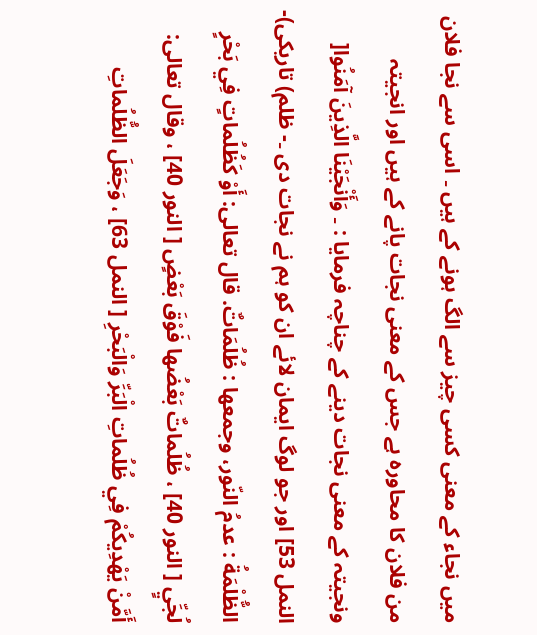میں نجاء کے معنی کسی چیز سے الگ ہونے کے ہیں ۔ اسی سے نجا فلان من فلان کا محاورہ ہے جس کے معنی نجات پانے کے ہیں اور انجیتہ ونجیتہ کے معنی نجات دینے کے چناچہ فرمایا : ۔ وَأَنْجَيْنَا الَّذِينَ آمَنُوا[ النمل 53] اور جو لوگ ایمان لائے ان کو ہم نے نجات دی ۔- ظلم) تاریکی)- الظُّلْمَةُ : عدمُ النّور، وجمعها : ظُلُمَاتٌ. قال تعالی: أَوْ كَظُلُماتٍ فِي بَحْرٍ لُجِّيٍ [ النور 40] ، ظُلُماتٌ بَعْضُها فَوْقَ بَعْضٍ [ النور 40] ، وقال تعالی: أَمَّنْ يَهْدِيكُمْ فِي ظُلُماتِ الْبَرِّ وَالْبَحْرِ [ النمل 63] ، وَجَعَلَ الظُّلُماتِ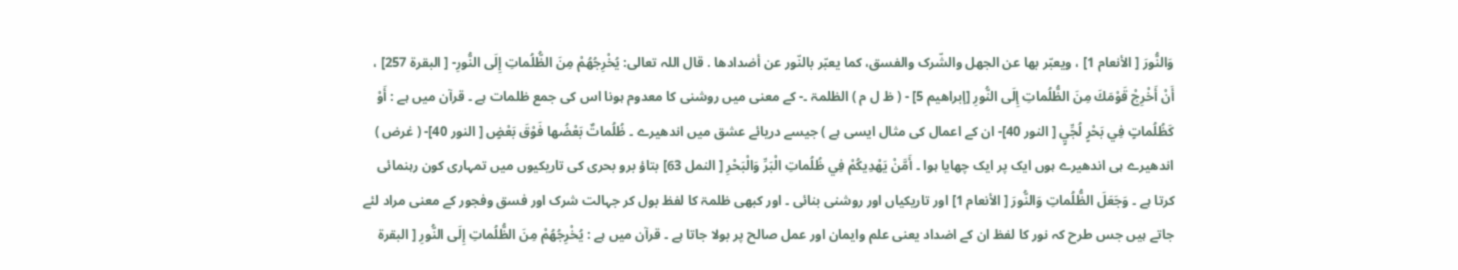وَالنُّورَ [ الأنعام 1] ، ويعبّر بها عن الجهل والشّرک والفسق، كما يعبّر بالنّور عن أضدادها . قال اللہ تعالی: يُخْرِجُهُمْ مِنَ الظُّلُماتِ إِلَى النُّورِ- [ البقرة 257] ، أَنْ أَخْرِجْ قَوْمَكَ مِنَ الظُّلُماتِ إِلَى النُّورِ [إبراهيم 5] - ( ظ ل م ) الظلمۃ ۔- کے معنی میں روشنی کا معدوم ہونا اس کی جمع ظلمات ہے ۔ قرآن میں ہے : أَوْ كَظُلُماتٍ فِي بَحْرٍ لُجِّيٍ [ النور 40]- ان کے اعمال کی مثال ایسی ہے ) جیسے دریائے عشق میں اندھیرے ۔ ظُلُماتٌ بَعْضُها فَوْقَ بَعْضٍ [ النور 40]- ( غرض ) اندھیرے ہی اندھیرے ہوں ایک پر ایک چھایا ہوا ۔ أَمَّنْ يَهْدِيكُمْ فِي ظُلُماتِ الْبَرِّ وَالْبَحْرِ [ النمل 63] بتاؤ برو بحری کی تاریکیوں میں تمہاری کون رہنمائی کرتا ہے ۔ وَجَعَلَ الظُّلُماتِ وَالنُّورَ [ الأنعام 1] اور تاریکیاں اور روشنی بنائی ۔ اور کبھی ظلمۃ کا لفظ بول کر جہالت شرک اور فسق وفجور کے معنی مراد لئے جاتے ہیں جس طرح کہ نور کا لفظ ان کے اضداد یعنی علم وایمان اور عمل صالح پر بولا جاتا ہے ۔ قرآن میں ہے : يُخْرِجُهُمْ مِنَ الظُّلُماتِ إِلَى النُّورِ [ البقرة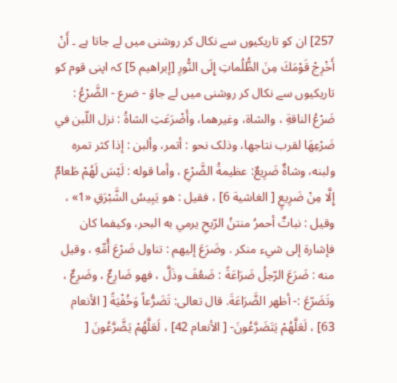257] ان کو تاریکیوں سے نکال کر روشنی میں لے جاتا ہے ۔ أَنْ أَخْرِجْ قَوْمَكَ مِنَ الظُّلُماتِ إِلَى النُّورِ [إبراهيم 5] کہ اپنی قوم کو تاریکیوں سے نکال کر روشنی میں لے جاؤ - ضرع - الضَّرْعُ : ضَرْعُ الناقةِ ، والشاة، وغیرهما، وأَضْرَعَتِ الشاةُ : نزل اللّبن في ضَرْعِهَا لقرب نتاجها، وذلک نحو : أتمر، وألبن : إذا کثر تمره ولبنه، وشاةٌ ضَرِيعٌ: عظیمةُ الضَّرْعِ ، وأما قوله : لَيْسَ لَهُمْ طَعامٌ إِلَّا مِنْ ضَرِيعٍ [ الغاشية 6] ، فقیل : هو يَبِيسُ الشَّبْرَقِ «1» ، وقیل : نباتٌ أحمرُ منتنُ الرّيحِ يرمي به البحر، وكيفما کان فإشارة إلى شيء منكر . وضَرَعَ إليهم : تناول ضَرْعَ أُمِّهِ ، وقیل منه : ضَرَعَ الرّجلُ ضَرَاعَةً : ضَعُفَ وذَلَّ ، فهو ضَارِعٌ ، وضَرِعٌ ، وتَضَرّعَ :- أظهر الضَّرَاعَةَ. قال تعالی: تَضَرُّعاً وَخُفْيَةً [ الأنعام 63] ، لَعَلَّهُمْ يَتَضَرَّعُونَ- [ الأنعام 42] ، لَعَلَّهُمْ يَضَّرَّعُونَ [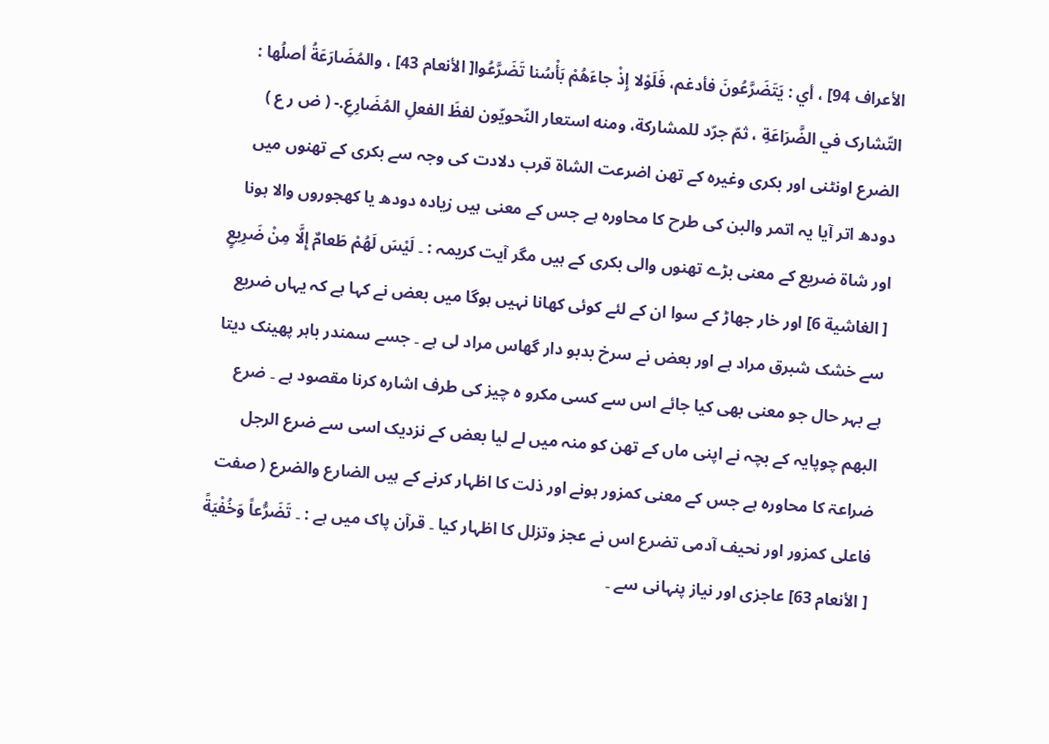الأعراف 94] ، أي : يَتَضَرَّعُونَ فأدغم، فَلَوْلا إِذْ جاءَهُمْ بَأْسُنا تَضَرَّعُوا[ الأنعام 43] ، والمُضَارَعَةُ أصلُها : التّشارک في الضَّرَاعَةِ ، ثمّ جرّد للمشارکة، ومنه استعار النّحويّون لفظَ الفعلِ المُضَارِعِ.- ( ض ر ع ) الضرع اونٹنی اور بکری وغیرہ کے تھن اضرعت الشاۃ قرب دلادت کی وجہ سے بکری کے تھنوں میں دودھ اتر آیا یہ اتمر والبن کی طرح کا محاورہ ہے جس کے معنی ہیں زیادہ دودھ یا کھجوروں والا ہونا اور شاۃ ضریع کے معنی بڑے تھنوں والی بکری کے ہیں مگر آیت کریمہ : ۔ لَيْسَ لَهُمْ طَعامٌ إِلَّا مِنْ ضَرِيعٍ [ الغاشية 6] اور خار جھاڑ کے سوا ان کے لئے کوئی کھانا نہیں ہوگا میں بعض نے کہا ہے کہ یہاں ضریع سے خشک شبرق مراد ہے اور بعض نے سرخ بدبو دار گھاس مراد لی ہے ۔ جسے سمندر باہر پھینک دیتا ہے بہر حال جو معنی بھی کیا جائے اس سے کسی مکرو ہ چیز کی طرف اشارہ کرنا مقصود ہے ۔ ضرع البھم چوپایہ کے بچہ نے اپنی ماں کے تھن کو منہ میں لے لیا بعض کے نزدیک اسی سے ضرع الرجل ضراعۃ کا محاورہ ہے جس کے معنی کمزور ہونے اور ذلت کا اظہار کرنے کے ہیں الضارع والضرع ( صفت فاعلی کمزور اور نحیف آدمی تضرع اس نے عجز وتزلل کا اظہار کیا ۔ قرآن پاک میں ہے : ۔ تَضَرُّعاً وَخُفْيَةً [ الأنعام 63] عاجزی اور نیاز پنہانی سے ۔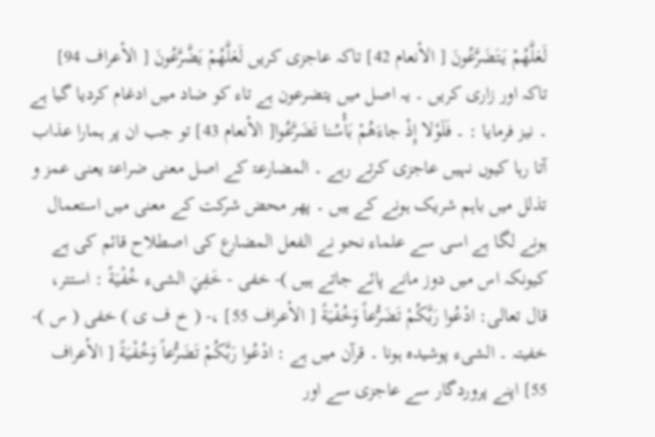لَعَلَّهُمْ يَتَضَرَّعُونَ [ الأنعام 42] تاکہ عاجزی کریں لَعَلَّهُمْ يَضَّرَّعُونَ [ الأعراف 94] تاکہ اور زاری کریں ۔ یہ اصل میں یتضرعون ہے تاء کو ضاد میں ادغام کردیا گیا ہے ۔ نیز فرمایا : ۔ فَلَوْلا إِذْ جاءَهُمْ بَأْسُنا تَضَرَّعُوا[ الأنعام 43] تو جب ان پر ہمارا عذاب آتا رہا کیوں نہیں عاجزی کرتے رہے ۔ المضارعۃ کے اصل معنی ضراعۃ یعنی عمز و تذلل میں باہم شریک ہونے کے ہیں ۔ پھر محض شرکت کے معنی میں استعمال ہونے لگا ہے اسی سے علماء نحو نے الفعل المضارع کی اصطلاح قائم کی ہے کیونکہ اس میں دوز مانے پائے جاتے ہیں )- خفی - خَفِيَ الشیء خُفْيَةً : استتر، قال تعالی: ادْعُوا رَبَّكُمْ تَضَرُّعاً وَخُفْيَةً [ الأعراف 55] ،- ( خ ف ی ) خفی ( س )- خفیتہ ۔ الشیء پوشیدہ ہونا ۔ قرآن میں ہے : ادْعُوا رَبَّكُمْ تَضَرُّعاً وَخُفْيَةً [ الأعراف 55] اپنے پروردگار سے عاجزی سے اور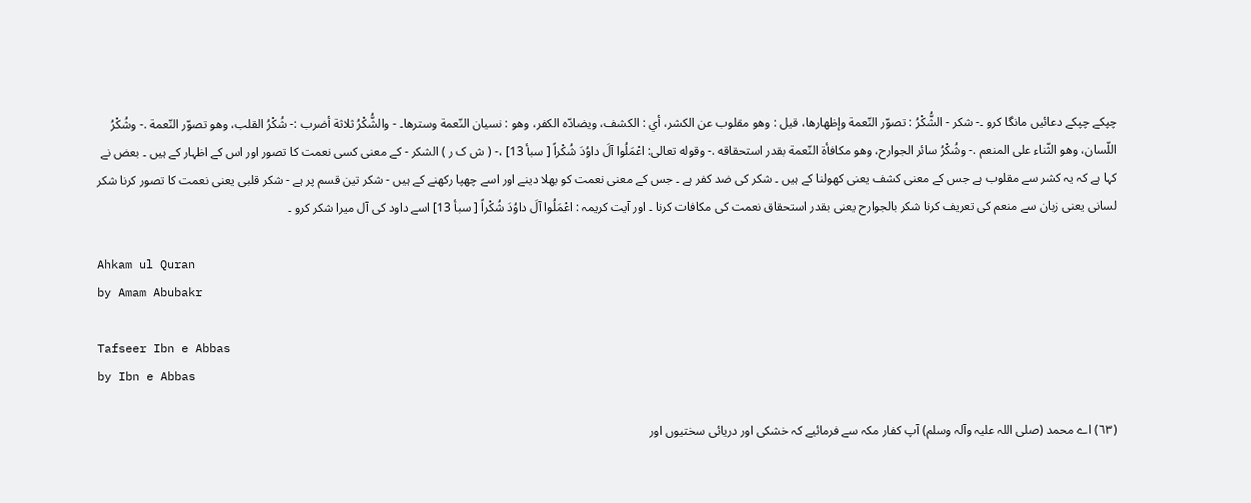چپکے چپکے دعائیں مانگا کرو ۔- شكر - الشُّكْرُ : تصوّر النّعمة وإظهارها، قيل : وهو مقلوب عن الکشر، أي : الکشف، ويضادّه الکفر، وهو : نسیان النّعمة وسترها۔ - والشُّكْرُ ثلاثة أضرب :- شُكْرُ القلب، وهو تصوّر النّعمة .- وشُكْرُ اللّسان، وهو الثّناء علی المنعم .- وشُكْرُ سائر الجوارح، وهو مکافأة النّعمة بقدر استحقاقه .- وقوله تعالی: اعْمَلُوا آلَ داوُدَ شُكْراً [ سبأ 13] ،- ( ش ک ر ) الشکر - کے معنی کسی نعمت کا تصور اور اس کے اظہار کے ہیں ۔ بعض نے کہا ہے کہ یہ کشر سے مقلوب ہے جس کے معنی کشف یعنی کھولنا کے ہیں ۔ شکر کی ضد کفر ہے ۔ جس کے معنی نعمت کو بھلا دینے اور اسے چھپا رکھنے کے ہیں - شکر تین قسم پر ہے - شکر قلبی یعنی نعمت کا تصور کرنا شکر لسانی یعنی زبان سے منعم کی تعریف کرنا شکر بالجوارح یعنی بقدر استحقاق نعمت کی مکافات کرنا ۔ اور آیت کریمہ : اعْمَلُوا آلَ داوُدَ شُكْراً [ سبأ 13] اسے داود کی آل میرا شکر کرو ۔

Ahkam ul Quran
by Amam Abubakr

Tafseer Ibn e Abbas
by Ibn e Abbas

(٦٣) اے محمد (صلی اللہ علیہ وآلہ وسلم) آپ کفار مکہ سے فرمائیے کہ خشکی اور دریائی سختیوں اور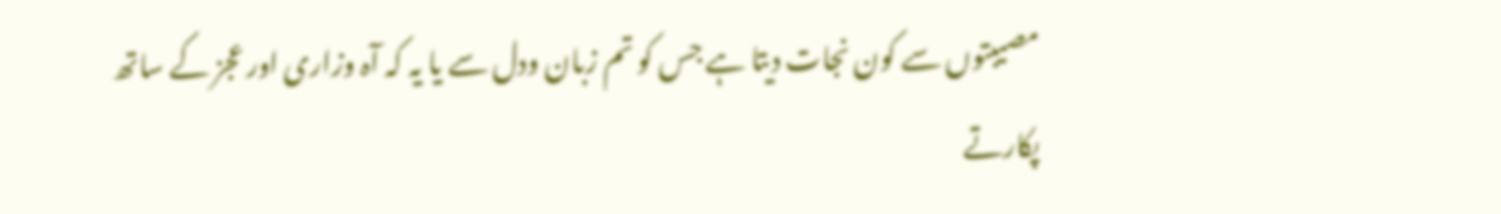مصیبتوں سے کون نجات دیتا ہے جس کو تم زبان ودل سے یا یہ کہ آہ وزاری اور عجز کے ساتھ پکارتے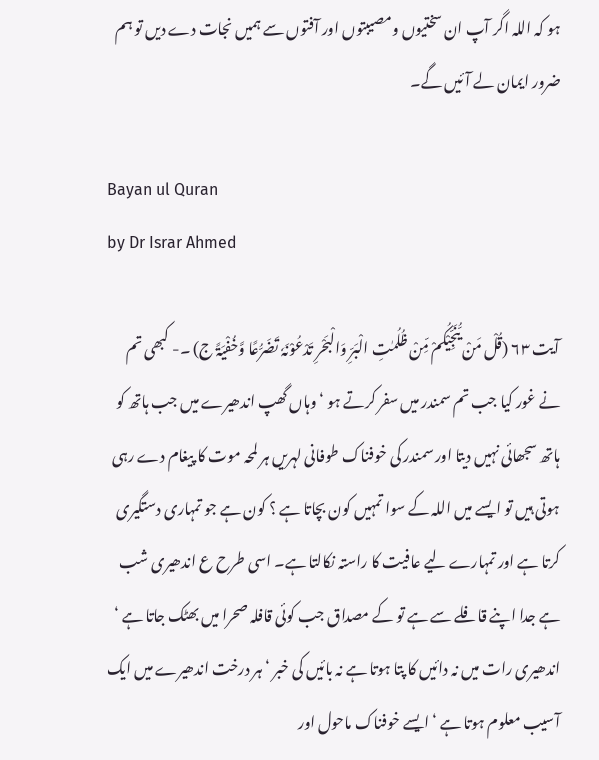ہو کہ اللہ اگر آپ ان سختیوں ومصیبتوں اور آفتوں سے ہمیں نجات دے دیں تو ہم ضرور ایمان لے آئیں گے۔

Bayan ul Quran
by Dr Israr Ahmed

آیت ٦٣ (قُلْ مَنْ یُّنَجِّیْکُمْ مِّنْ ظُلُمٰتِ الْبَرِّ وَالْبَحْرِ تَدْعُوْنَہٗ تَضَرُّعًا وَّخُفْیَۃً ج) ۔- کبھی تم نے غور کیا جب تم سمندر میں سفر کرتے ہو ‘ وہاں گھپ اندھیرے میں جب ہاتھ کو ہاتھ سجھائی نہیں دیتا اور سمندر کی خوفناک طوفانی لہریں ہر لمحہ موت کا پیغام دے رہی ہوتی ہیں تو ایسے میں اللہ کے سوا تمہیں کون بچاتا ہے ؟ کون ہے جو تمہاری دستگیری کرتا ہے اور تمہارے لیے عافیت کا راستہ نکالتا ہے۔ اسی طرح ع اندھیری شب ہے جدا اپنے قافلے سے ہے تو کے مصداق جب کوئی قافلہ صحرا میں بھٹک جاتا ہے ‘ اندھیری رات میں نہ دائیں کا پتا ہوتا ہے نہ بائیں کی خبر ‘ ہر درخت اندھیرے میں ایک آسیب معلوم ہوتا ہے ‘ ایسے خوفناک ماحول اور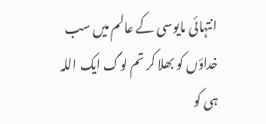انتہائی مایوسی کے عالم میں سب خداؤں کو بھلا کر تم لوگ ایک اللہ ہی کو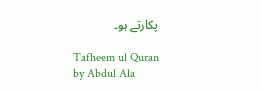پکارتے ہو۔

Tafheem ul Quran
by Abdul Ala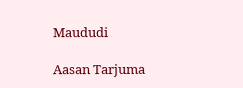Maududi

Aasan Tarjuma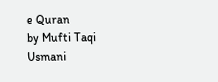e Quran
by Mufti Taqi Usmani